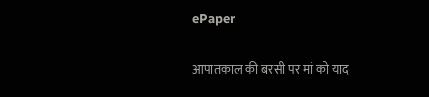ePaper

आपातकाल की बरसी पर मां को याद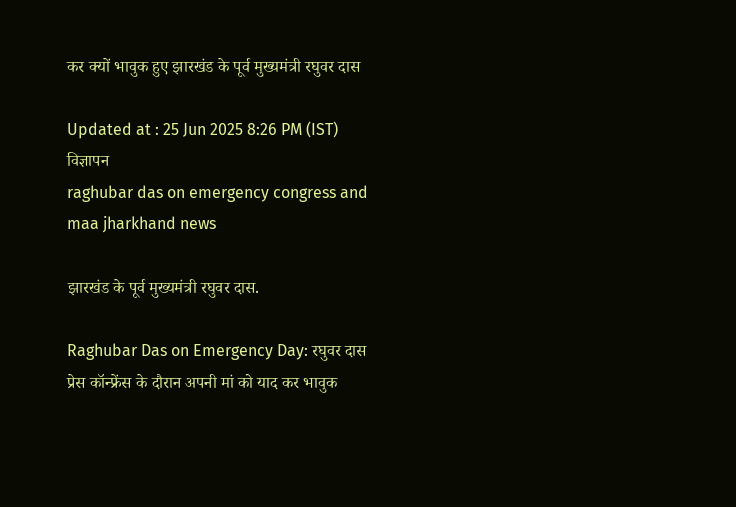कर क्यों भावुक हुए झारखंड के पूर्व मुख्यमंत्री रघुवर दास

Updated at : 25 Jun 2025 8:26 PM (IST)
विज्ञापन
raghubar das on emergency congress and maa jharkhand news

झारखंड के पूर्व मुख्यमंत्री रघुवर दास.

Raghubar Das on Emergency Day: रघुवर दास प्रेस कॉन्फ्रेंस के दौरान अपनी मां को याद कर भावुक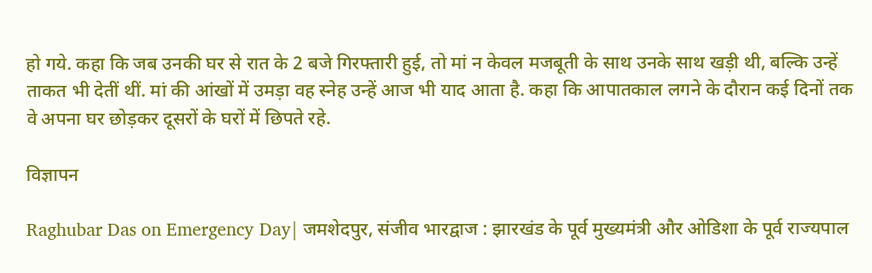हो गये. कहा कि जब उनकी घर से रात के 2 बजे गिरफ्तारी हुई, तो मां न केवल मजबूती के साथ उनके साथ खड़ी थी, बल्कि उन्हें ताकत भी देतीं थीं. मां की आंखों में उमड़ा वह स्नेह उन्हें आज भी याद आता है. कहा कि आपातकाल लगने के दौरान कई दिनों तक वे अपना घर छोड़कर दूसरों के घरों में छिपते रहे.

विज्ञापन

Raghubar Das on Emergency Day| जमशेदपुर, संजीव भारद्वाज : झारखंड के पूर्व मुख्यमंत्री और ओडिशा के पूर्व राज्यपाल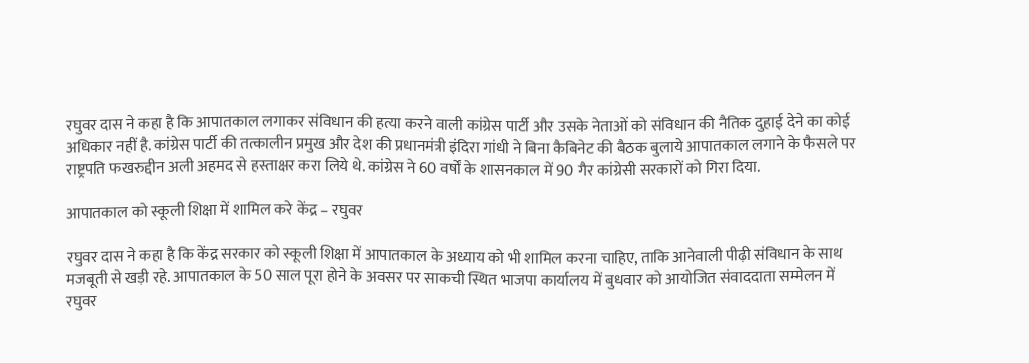रघुवर दास ने कहा है कि आपातकाल लगाकर संविधान की हत्या करने वाली कांग्रेस पार्टी और उसके नेताओं को संविधान की नैतिक दुहाई देने का कोई अधिकार नहीं है. कांग्रेस पार्टी की तत्कालीन प्रमुख और देश की प्रधानमंत्री इंदिरा गांधी ने बिना कैबिनेट की बैठक बुलाये आपातकाल लगाने के फैसले पर राष्ट्रपति फखरुद्दीन अली अहमद से हस्ताक्षर करा लिये थे. कांग्रेस ने 60 वर्षों के शासनकाल में 90 गैर कांग्रेसी सरकारों को गिरा दिया.

आपातकाल को स्कूली शिक्षा में शामिल करे केंद्र – रघुवर

रघुवर दास ने कहा है कि केंद्र सरकार को स्कूली शिक्षा में आपातकाल के अध्याय को भी शामिल करना चाहिए, ताकि आनेवाली पीढ़ी संविधान के साथ मजबूती से खड़ी रहे. आपातकाल के 50 साल पूरा होने के अवसर पर साकची स्थित भाजपा कार्यालय में बुधवार को आयोजित संवाददाता सम्मेलन में रघुवर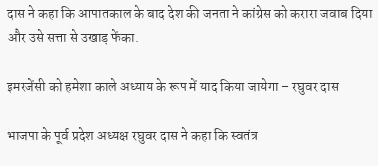दास ने कहा कि आपातकाल के बाद देश की जनता ने कांग्रेस को करारा जवाब दिया और उसे सत्ता से उखाड़ फेंका.

इमरजेंसी को हमेशा काले अध्याय के रूप में याद किया जायेगा – रघुवर दास

भाजपा के पूर्व प्रदेश अध्यक्ष रघुवर दास ने कहा कि स्वतंत्र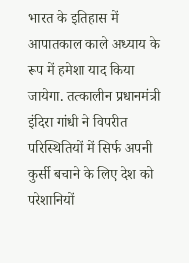भारत के इतिहास में आपातकाल काले अध्याय के रूप में हमेशा याद किया जायेगा. तत्कालीन प्रधानमंत्री इंदिरा गांधी ने विपरीत परिस्थितियों में सिर्फ अपनी कुर्सी बचाने के लिए देश को परेशानियों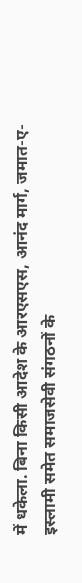में धकेला. बिना किसी आदेश के आरएसएस, आनंद मार्ग, जमात-ए-इस्लामी समेत समाजसेवी संगठनों के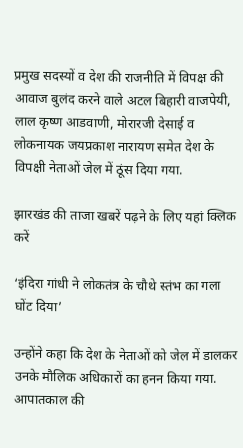प्रमुख सदस्यों व देश की राजनीति में विपक्ष की आवाज बुलंद करने वाले अटल बिहारी वाजपेयी, लाल कृष्ण आडवाणी, मोरारजी देसाई व लोकनायक जयप्रकाश नारायण समेत देश के विपक्षी नेताओं जेल में ठूंस दिया गया.

झारखंड की ताजा खबरें पढ़ने के लिए यहां क्लिक करें

‘इंदिरा गांधी ने लोकतंत्र के चौथे स्तंभ का गला घोंट दिया’

उन्होंने कहा कि देश के नेताओं को जेल में डालकर उनके मौलिक अधिकारों का हनन किया गया. आपातकाल की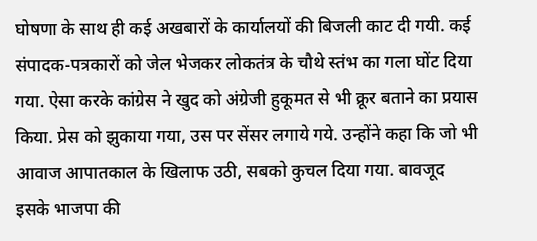घोषणा के साथ ही कई अखबारों के कार्यालयों की बिजली काट दी गयी. कई संपादक-पत्रकारों को जेल भेजकर लोकतंत्र के चौथे स्तंभ का गला घोंट दिया गया. ऐसा करके कांग्रेस ने खुद को अंग्रेजी हुकूमत से भी क्रूर बताने का प्रयास किया. प्रेस को झुकाया गया, उस पर सेंसर लगाये गये. उन्होंने कहा कि जो भी आवाज आपातकाल के खिलाफ उठी, सबको कुचल दिया गया. बावजूद इसके भाजपा की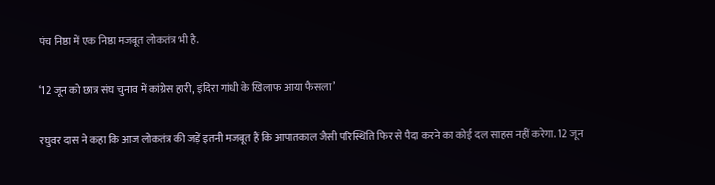पंच निष्ठा में एक निष्ठा मजबूत लोकतंत्र भी है.

‘12 जून को छात्र संघ चुनाव में कांग्रेस हारी, इंदिरा गांधी के खिलाफ आया फैसला’

रघुवर दास ने कहा कि आज लोकतंत्र की जड़ें इतनी मजबूत हैं कि आपातकाल जैसी परिस्थिति फिर से पैदा करने का कोई दल साहस नहीं करेगा. 12 जून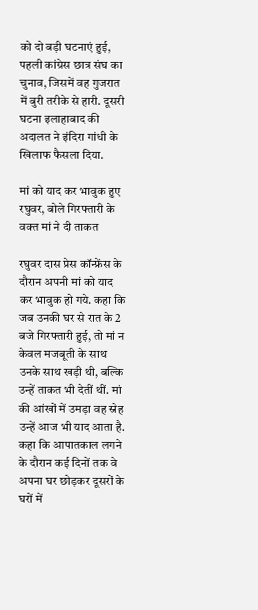को दो बड़ी घटनाएं हुई, पहली कांग्रेस छात्र संघ का चुनाव, जिसमें वह गुजरात में बुरी तरीके से हारी. दूसरी घटना इलाहाबाद की अदालत ने इंदिरा गांधी के खिलाफ फैसला दिया.

मां को याद कर भावुक हुए रघुवर, बोले गिरफ्तारी के वक्त मां ने दी ताकत

रघुवर दास प्रेस कॉन्फ्रेंस के दौरान अपनी मां को याद कर भावुक हो गये. कहा कि जब उनकी घर से रात के 2 बजे गिरफ्तारी हुई, तो मां न केवल मजबूती के साथ उनके साथ खड़ी थी, बल्कि उन्हें ताकत भी देतीं थीं. मां की आंखों में उमड़ा वह स्नेह उन्हें आज भी याद आता है. कहा कि आपातकाल लगने के दौरान कई दिनों तक वे अपना घर छोड़कर दूसरों के घरों में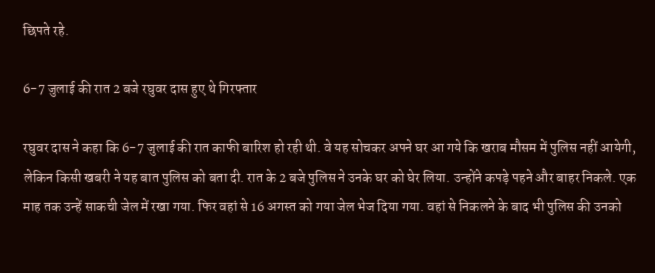छिपते रहे.

6-7 जुलाई की रात 2 बजे रघुवर दास हुए थे गिरफ्तार

रघुवर दास ने कहा कि 6-7 जुलाई की रात काफी बारिश हो रही थी. वे यह सोचकर अपने घर आ गये कि खराब मौसम में पुलिस नहीं आयेगी, लेकिन किसी खबरी ने यह बात पुलिस को बता दी. रात के 2 बजे पुलिस ने उनके घर को घेर लिया. उन्होंने कपड़े पहने और बाहर निकले. एक माह तक उन्हें साकची जेल में रखा गया. फिर वहां से 16 अगस्त को गया जेल भेज दिया गया. वहां से निकलने के बाद भी पुलिस की उनको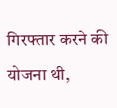गिरफ्तार करने की योजना थी,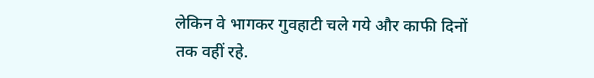लेकिन वे भागकर गुवहाटी चले गये और काफी दिनों तक वहीं रहे.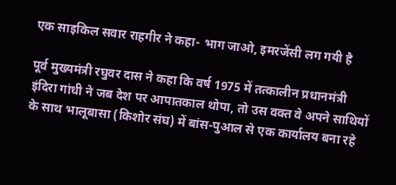एक साइकिल सवार राहगीर ने कहा- भाग जाओ, इमरजेंसी लग गयी है

पूर्व मुख्यमंत्री रघुवर दास ने कहा कि वर्ष 1975 में तत्कालीन प्रधानमंत्री इंदिरा गांधी ने जब देश पर आपातकाल थोपा, तो उस वक्त वे अपने साथियों के साथ भालूबासा (किशोर संघ) में बांस-पुआल से एक कार्यालय बना रहे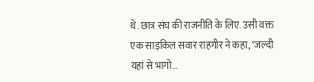थे. छात्र संघ की राजनीति के लिए. उसी वक्त एक साइकिल सवार राहगीर ने कहा, ‘जल्दी यहां से भागो…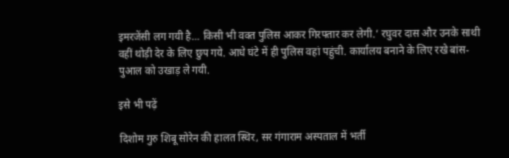इमरजेंसी लग गयी है… किसी भी वक्त पुलिस आकर गिरफ्तार कर लेगी.’ रघुवर दास और उनके साथी वहीं थोड़ी देर के लिए छुप गये. आधे घंटे में ही पुलिस वहां पहुंची. कार्यालय बनाने के लिए रखे बांस-पुआल को उखाड़ ले गयी.

इसे भी पढ़ें

दिशोम गुरु शिबू सोरेन की हालत स्थिर, सर गंगाराम अस्पताल में भर्ती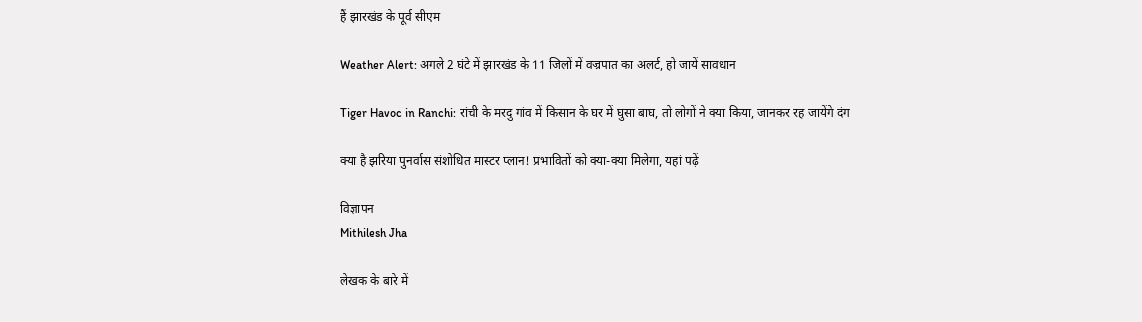हैं झारखंड के पूर्व सीएम

Weather Alert: अगले 2 घंटे में झारखंड के 11 जिलों में वज्रपात का अलर्ट, हो जायें सावधान

Tiger Havoc in Ranchi: रांची के मरदु गांव में किसान के घर में घुसा बाघ, तो लोगों ने क्या किया, जानकर रह जायेंगे दंग

क्या है झरिया पुनर्वास संशोधित मास्टर प्लान! प्रभावितों को क्या-क्या मिलेगा, यहां पढ़ें

विज्ञापन
Mithilesh Jha

लेखक के बारे में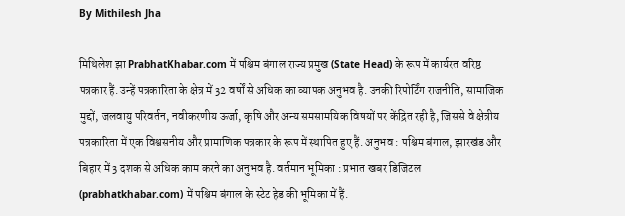By Mithilesh Jha

मिथिलेश झा PrabhatKhabar.com में पश्चिम बंगाल राज्य प्रमुख (State Head) के रूप में कार्यरत वरिष्ठ पत्रकार हैं. उन्हें पत्रकारिता के क्षेत्र में 32 वर्षों से अधिक का व्यापक अनुभव है. उनकी रिपोर्टिंग राजनीति, सामाजिक मुद्दों, जलवायु परिवर्तन, नवीकरणीय ऊर्जा, कृषि और अन्य समसामयिक विषयों पर केंद्रित रही है, जिससे वे क्षेत्रीय पत्रकारिता में एक विश्वसनीय और प्रामाणिक पत्रकार के रूप में स्थापित हुए हैं. अनुभव : पश्चिम बंगाल, झारखंड और बिहार में 3 दशक से अधिक काम करने का अनुभव है. वर्तमान भूमिका : प्रभात खबर डिजिटल (prabhatkhabar.com) में पश्चिम बंगाल के स्टेट हेड की भूमिका में हैं.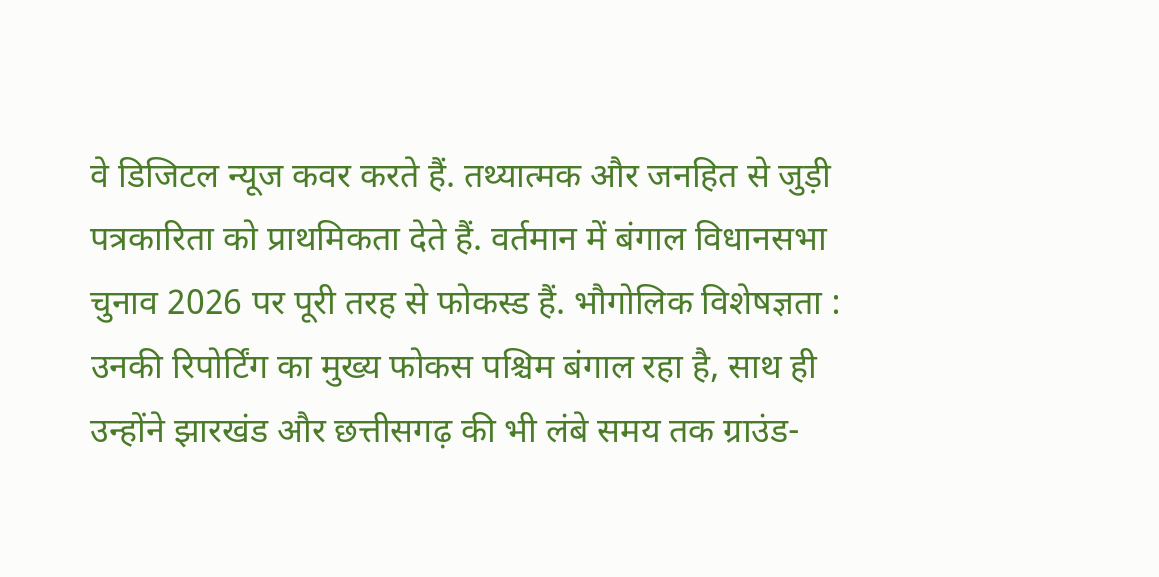वे डिजिटल न्यूज कवर करते हैं. तथ्यात्मक और जनहित से जुड़ी पत्रकारिता को प्राथमिकता देते हैं. वर्तमान में बंगाल विधानसभा चुनाव 2026 पर पूरी तरह से फोकस्ड हैं. भौगोलिक विशेषज्ञता : उनकी रिपोर्टिंग का मुख्य फोकस पश्चिम बंगाल रहा है, साथ ही उन्होंने झारखंड और छत्तीसगढ़ की भी लंबे समय तक ग्राउंड-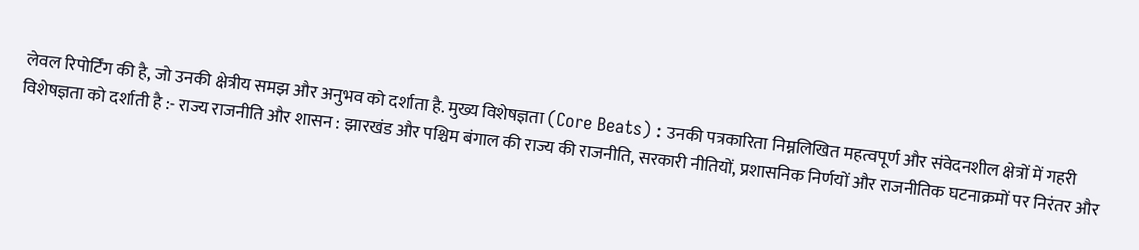लेवल रिपोर्टिंग की है, जो उनकी क्षेत्रीय समझ और अनुभव को दर्शाता है. मुख्य विशेषज्ञता (Core Beats) : उनकी पत्रकारिता निम्नलिखित महत्वपूर्ण और संवेदनशील क्षेत्रों में गहरी विशेषज्ञता को दर्शाती है :- राज्य राजनीति और शासन : झारखंड और पश्चिम बंगाल की राज्य की राजनीति, सरकारी नीतियों, प्रशासनिक निर्णयों और राजनीतिक घटनाक्रमों पर निरंतर और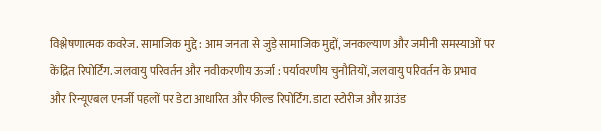विश्लेषणात्मक कवरेज. सामाजिक मुद्दे : आम जनता से जुड़े सामाजिक मुद्दों, जनकल्याण और जमीनी समस्याओं पर केंद्रित रिपोर्टिंग. जलवायु परिवर्तन और नवीकरणीय ऊर्जा : पर्यावरणीय चुनौतियों, जलवायु परिवर्तन के प्रभाव और रिन्यूएबल एनर्जी पहलों पर डेटा आधारित और फील्ड रिपोर्टिंग. डाटा स्टोरीज और ग्राउंड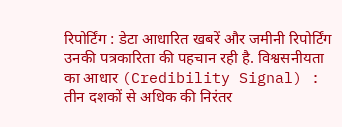रिपोर्टिंग : डेटा आधारित खबरें और जमीनी रिपोर्टिंग उनकी पत्रकारिता की पहचान रही है. विश्वसनीयता का आधार (Credibility Signal) : तीन दशकों से अधिक की निरंतर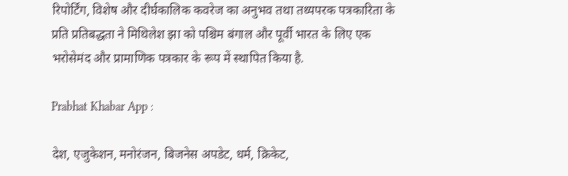रिपोर्टिंग, विशेष और दीर्घकालिक कवरेज का अनुभव तथा तथ्यपरक पत्रकारिता के प्रति प्रतिबद्धता ने मिथिलेश झा को पश्चिम बंगाल और पूर्वी भारत के लिए एक भरोसेमंद और प्रामाणिक पत्रकार के रूप में स्थापित किया है.

Prabhat Khabar App :

देश, एजुकेशन, मनोरंजन, बिजनेस अपडेट, धर्म, क्रिकेट,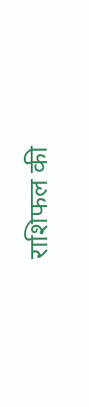राशिफल की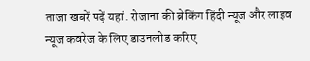ताजा खबरें पढ़ें यहां. रोजाना की ब्रेकिंग हिंदी न्यूज और लाइव न्यूज कवरेज के लिए डाउनलोड करिए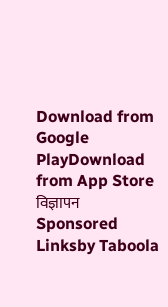Download from Google PlayDownload from App Store
विज्ञापन
Sponsored Linksby Taboola